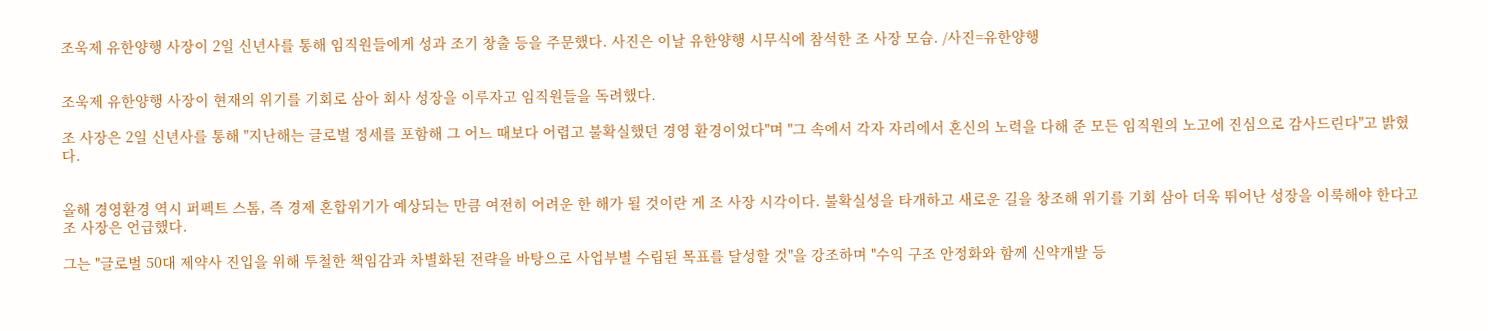조욱제 유한양행 사장이 2일 신년사를 통해 임직원들에게 성과 조기 창출 등을 주문했다. 사진은 이날 유한양행 시무식에 참석한 조 사장 모습. /사진=유한양행


조욱제 유한양행 사장이 현재의 위기를 기회로 삼아 회사 성장을 이루자고 임직원들을 독려했다.

조 사장은 2일 신년사를 통해 "지난해는 글로벌 정세를 포함해 그 어느 때보다 어렵고 불확실했던 경영 환경이었다"며 "그 속에서 각자 자리에서 혼신의 노력을 다해 준 모든 임직원의 노고에 진심으로 감사드린다"고 밝혔다.


올해 경영환경 역시 퍼펙트 스톰, 즉 경제 혼합위기가 예상되는 만큼 여전히 어려운 한 해가 될 것이란 게 조 사장 시각이다. 불확실성을 타개하고 새로운 길을 창조해 위기를 기회 삼아 더욱 뛰어난 성장을 이룩해야 한다고 조 사장은 언급했다.

그는 "글로벌 50대 제약사 진입을 위해 투철한 책임감과 차별화된 전략을 바탕으로 사업부별 수립된 목표를 달성할 것"을 강조하며 "수익 구조 안정화와 함께 신약개발 등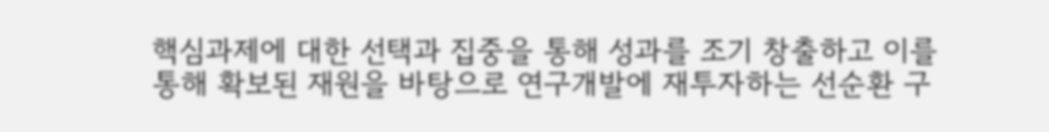핵심과제에 대한 선택과 집중을 통해 성과를 조기 창출하고 이를 통해 확보된 재원을 바탕으로 연구개발에 재투자하는 선순환 구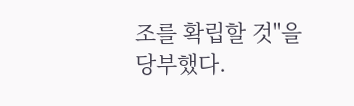조를 확립할 것"을 당부했다.